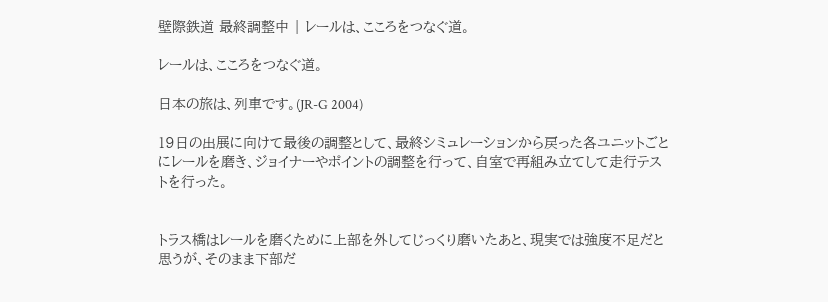壁際鉄道 最終調整中 | レールは、こころをつなぐ道。

レールは、こころをつなぐ道。

日本の旅は、列車です。(JR-G 2004)

19日の出展に向けて最後の調整として、最終シミュレーションから戻った各ユニットごとにレールを磨き、ジョイナーやポイントの調整を行って、自室で再組み立てして走行テストを行った。


トラス橋はレールを磨くために上部を外してじっくり磨いたあと、現実では強度不足だと思うが、そのまま下部だ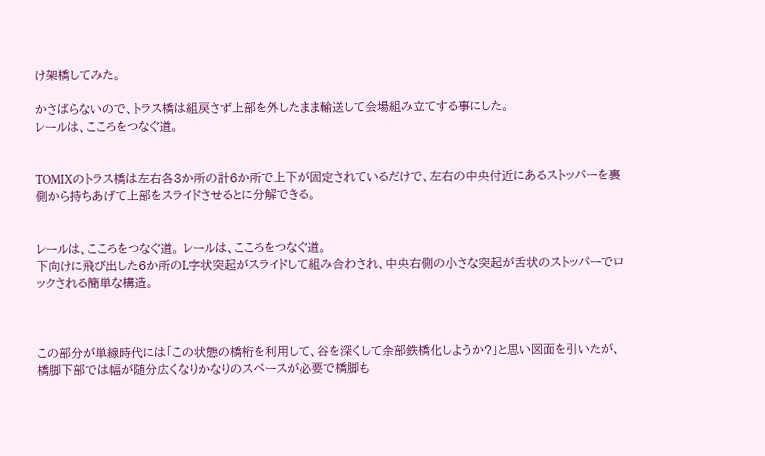け架橋してみた。

かさばらないので、トラス橋は組戻さず上部を外したまま輸送して会場組み立てする事にした。
レールは、こころをつなぐ道。


TOMIXのトラス橋は左右各3か所の計6か所で上下が固定されているだけで、左右の中央付近にあるストッパーを裏側から持ちあげて上部をスライドさせるとに分解できる。


レールは、こころをつなぐ道。 レールは、こころをつなぐ道。
下向けに飛び出した6か所のL字状突起がスライドして組み合わされ、中央右側の小さな突起が舌状のストッパーでロックされる簡単な構造。



この部分が単線時代には「この状態の橋桁を利用して、谷を深くして余部鉄橋化しようか?」と思い図面を引いたが、橋脚下部では幅が随分広くなりかなりのスペースが必要で橋脚も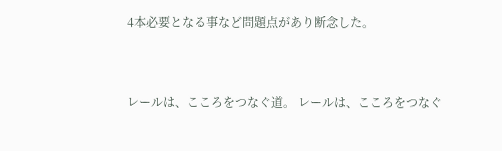4本必要となる事など問題点があり断念した。


レールは、こころをつなぐ道。 レールは、こころをつなぐ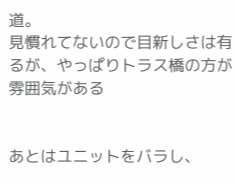道。
見慣れてないので目新しさは有るが、やっぱりトラス橋の方が雰囲気がある


あとはユニットをバラし、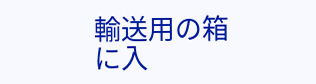輸送用の箱に入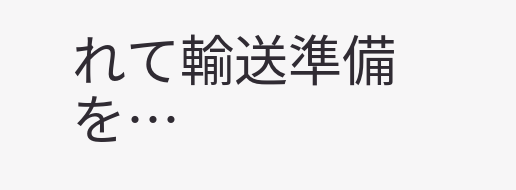れて輸送準備を…